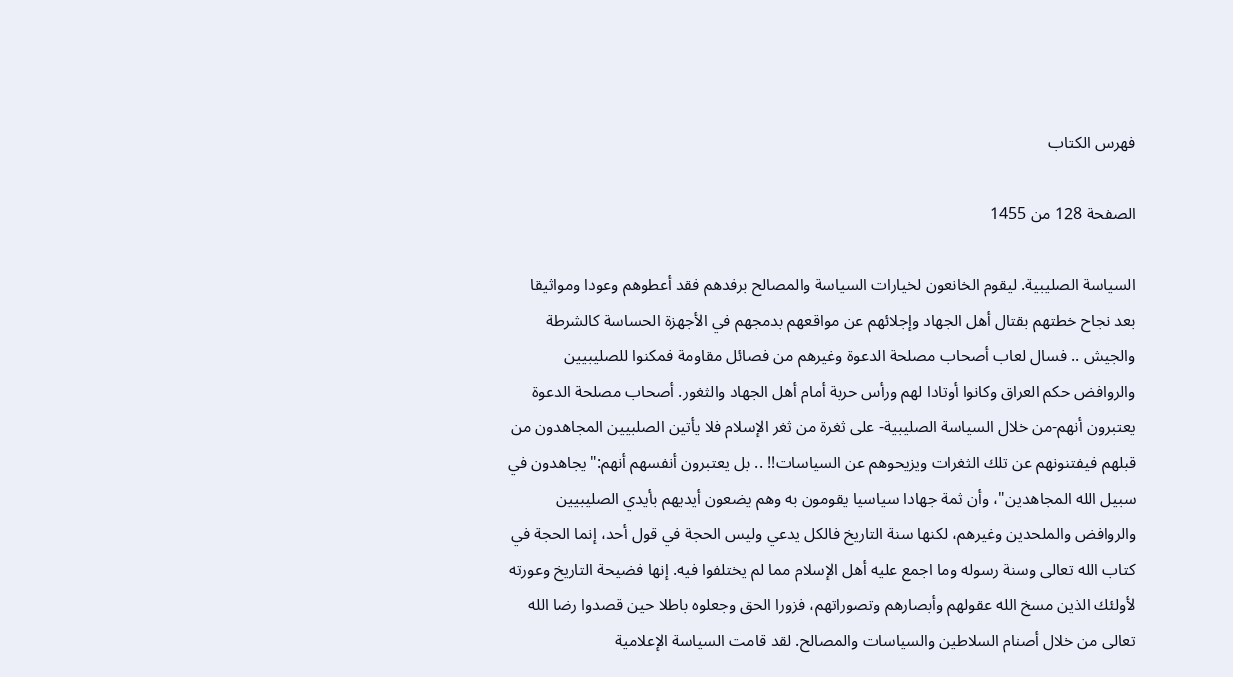فهرس الكتاب

الصفحة 128 من 1455

السياسة الصليبية. ليقوم الخانعون لخيارات السياسة والمصالح برفدهم فقد أعطوهم وعودا ومواثيقا بعد نجاح خطتهم بقتال أهل الجهاد وإجلائهم عن مواقعهم بدمجهم في الأجهزة الحساسة كالشرطة والجيش .. فسال لعاب أصحاب مصلحة الدعوة وغيرهم من فصائل مقاومة فمكنوا للصليبيين والروافض حكم العراق وكانوا أوتادا لهم ورأس حربة أمام أهل الجهاد والثغور. أصحاب مصلحة الدعوة يعتبرون أنهم-من خلال السياسة الصليبية- على ثغرة من ثغر الإسلام فلا يأتين الصلبيين المجاهدون من قبلهم فيفتنونهم عن تلك الثغرات ويزيحوهم عن السياسات!! .. بل يعتبرون أنفسهم أنهم:"يجاهدون في سبيل الله المجاهدين"، وأن ثمة جهادا سياسيا يقومون به وهم يضعون أيديهم بأيدي الصليبيين والروافض والملحدين وغيرهم، لكنها سنة التاريخ فالكل يدعي وليس الحجة في قول أحد، إنما الحجة في كتاب الله تعالى وسنة رسوله وما اجمع عليه أهل الإسلام مما لم يختلفوا فيه. إنها فضيحة التاريخ وعورته لأولئك الذين مسخ الله عقولهم وأبصارهم وتصوراتهم، فزورا الحق وجعلوه باطلا حين قصدوا رضا الله تعالى من خلال أصنام السلاطين والسياسات والمصالح. لقد قامت السياسة الإعلامية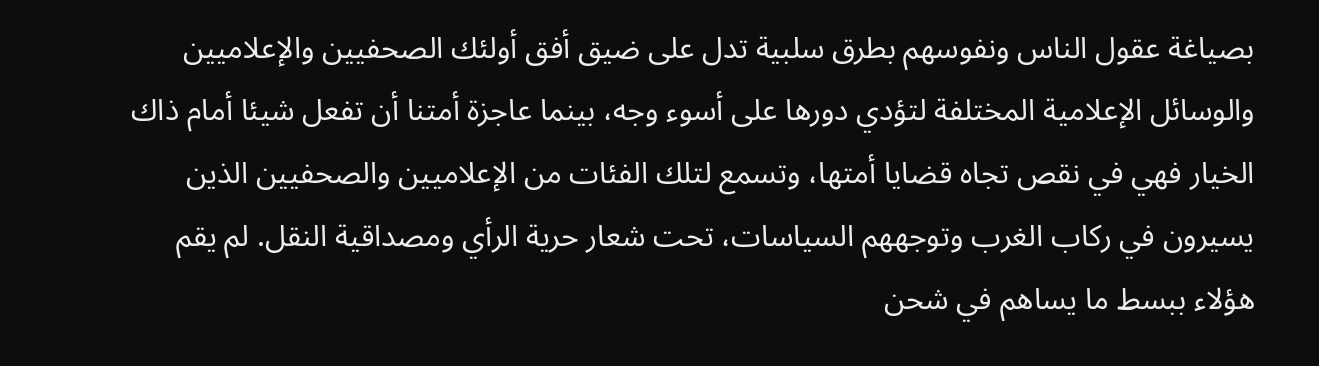بصياغة عقول الناس ونفوسهم بطرق سلبية تدل على ضيق أفق أولئك الصحفيين والإعلاميين والوسائل الإعلامية المختلفة لتؤدي دورها على أسوء وجه، بينما عاجزة أمتنا أن تفعل شيئا أمام ذاك الخيار فهي في نقص تجاه قضايا أمتها، وتسمع لتلك الفئات من الإعلاميين والصحفيين الذين يسيرون في ركاب الغرب وتوجههم السياسات، تحت شعار حرية الرأي ومصداقية النقل. لم يقم هؤلاء ببسط ما يساهم في شحن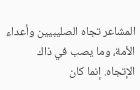المشاعر تجاه الصليبيين وأعداء الأمة، وما يصب في ذاك الإتجاه. إنما كان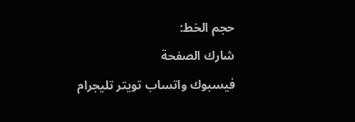حجم الخط:
شارك الصفحة
فيسبوك واتساب تويتر تليجرام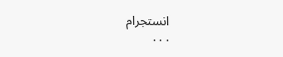انستجرام
. . .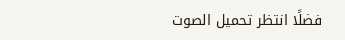فضلًا انتظر تحميل الصوت